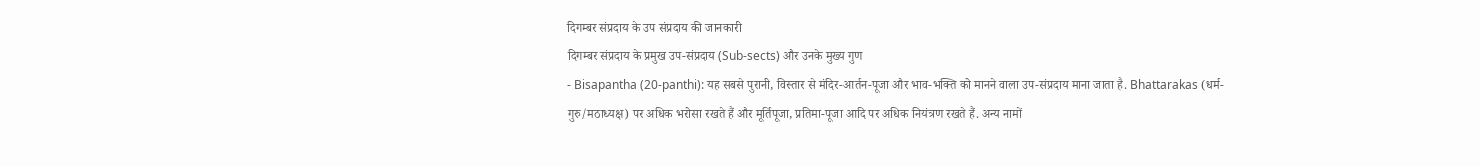दिगम्बर संप्रदाय के उप संप्रदाय की जानकारी
दिगम्बर संप्रदाय के प्रमुख उप-संप्रदाय (Sub-sects) और उनके मुख्य गुण
- Bisapantha (20-panthi): यह सबसे पुरानी, विस्तार से मंदिर-आर्तन-पूजा और भाव-भक्ति को मानने वाला उप-संप्रदाय माना जाता है. Bhattarakas (धर्म-गुरु/मठाध्यक्ष) पर अधिक भरोसा रखते हैं और मूर्तिपूजा, प्रतिमा-पूजा आदि पर अधिक नियंत्रण रखते हैं. अन्य नामों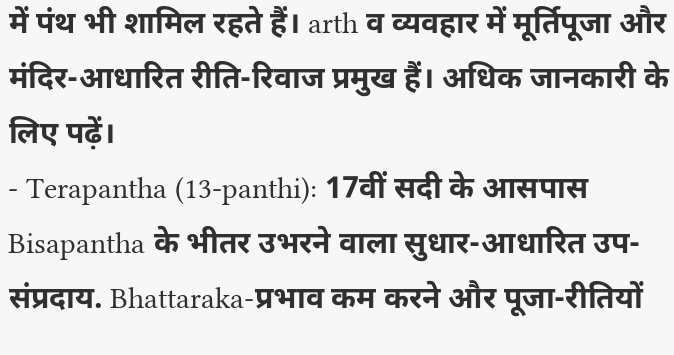में पंथ भी शामिल रहते हैं। arth व व्यवहार में मूर्तिपूजा और मंदिर-आधारित रीति-रिवाज प्रमुख हैं। अधिक जानकारी के लिए पढ़ें।
- Terapantha (13-panthi): 17वीं सदी के आसपास Bisapantha के भीतर उभरने वाला सुधार-आधारित उप-संप्रदाय. Bhattaraka-प्रभाव कम करने और पूजा-रीतियों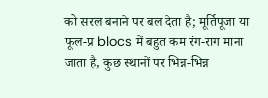को सरल बनाने पर बल देता है; मूर्तिपूजा या फूल-प्र blocs में बहुत कम रंग-राग माना जाता है, कुछ स्थानों पर भिन्न-भिन्न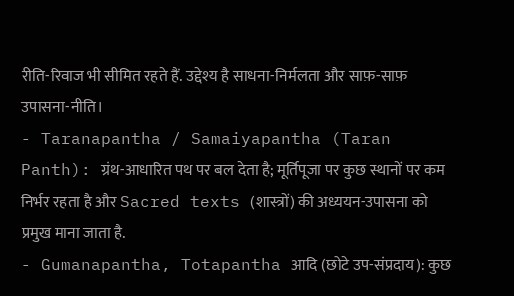रीति-रिवाज भी सीमित रहते हैं. उद्देश्य है साधना-निर्मलता और साफ़-साफ़ उपासना-नीति।
- Taranapantha / Samaiyapantha (Taran Panth): ग्रंथ-आधारित पथ पर बल देता है; मूर्तिपूजा पर कुछ स्थानों पर कम निर्भर रहता है और Sacred texts (शास्त्रों) की अध्ययन-उपासना को प्रमुख माना जाता है.
- Gumanapantha, Totapantha आदि (छोटे उप-संप्रदाय): कुछ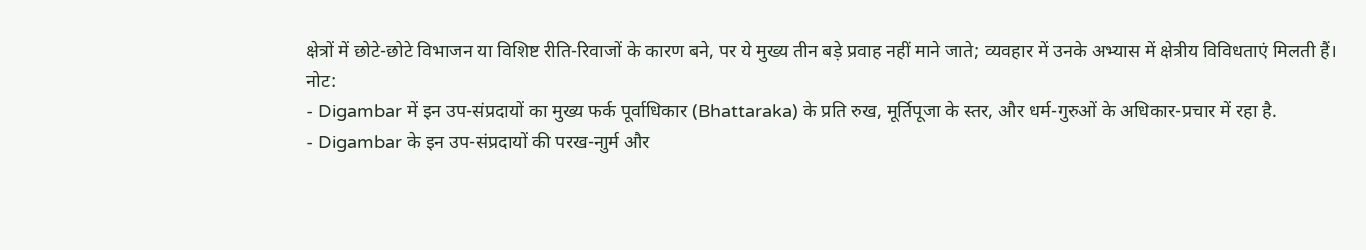क्षेत्रों में छोटे-छोटे विभाजन या विशिष्ट रीति-रिवाजों के कारण बने, पर ये मुख्य तीन बड़े प्रवाह नहीं माने जाते; व्यवहार में उनके अभ्यास में क्षेत्रीय विविधताएं मिलती हैं।
नोट:
- Digambar में इन उप-संप्रदायों का मुख्य फर्क पूर्वाधिकार (Bhattaraka) के प्रति रुख, मूर्तिपूजा के स्तर, और धर्म-गुरुओं के अधिकार-प्रचार में रहा है.
- Digambar के इन उप-संप्रदायों की परख-नाुर्म और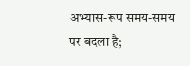अभ्यास-रूप समय-समय पर बदला है;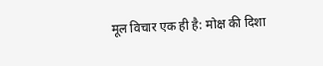मूल विचार एक ही है: मोक्ष की दिशा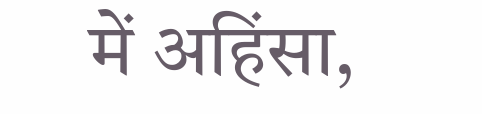में अहिंसा,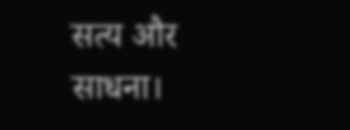सत्य और साधना।